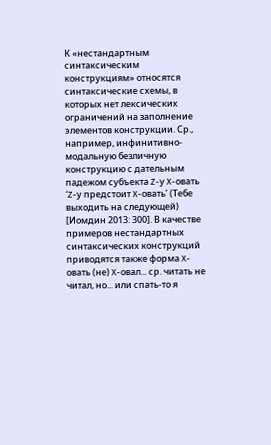К «нестандартным синтаксическим конструкциям» относятся синтаксические схемы, в которых нет лексических ограничений на заполнение элементов конструкции. Ср., например, инфинитивно-модальную безличную конструкцию с дательным падежом субъекта Z-у X-овать ‘Z-у предстоит X-овать’ (Тебе выходить на следующей) [Иомдин 2013: 300]. В качестве примеров нестандартных синтаксических конструкций приводятся также форма X-овать (не) X-овал... ср. читать не читал, но... или спать-то я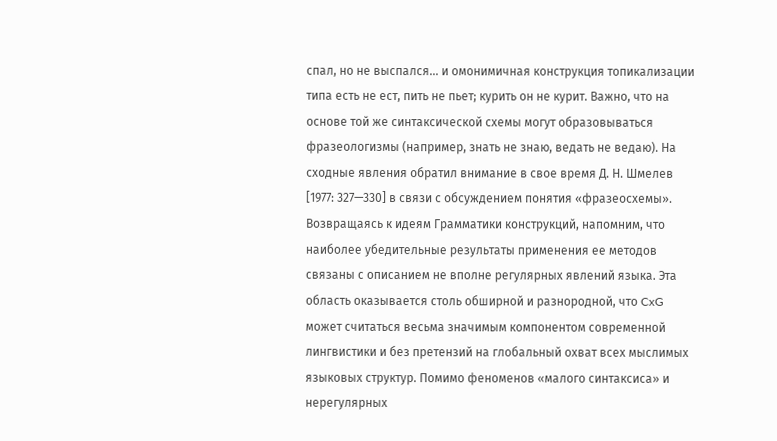спал, но не выспался... и омонимичная конструкция топикализации типа есть не ест, пить не пьет; курить он не курит. Важно, что на основе той же синтаксической схемы могут образовываться фразеологизмы (например, знать не знаю, ведать не ведаю). На сходные явления обратил внимание в свое время Д. Н. Шмелев [1977: 327—330] в связи с обсуждением понятия «фразеосхемы».
Возвращаясь к идеям Грамматики конструкций, напомним, что наиболее убедительные результаты применения ее методов связаны с описанием не вполне регулярных явлений языка. Эта область оказывается столь обширной и разнородной, что CxG может считаться весьма значимым компонентом современной лингвистики и без претензий на глобальный охват всех мыслимых языковых структур. Помимо феноменов «малого синтаксиса» и нерегулярных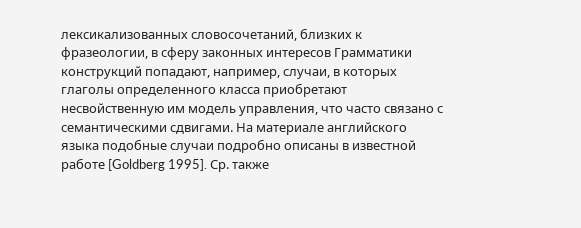лексикализованных словосочетаний, близких к фразеологии, в сферу законных интересов Грамматики конструкций попадают, например, случаи, в которых глаголы определенного класса приобретают несвойственную им модель управления, что часто связано с семантическими сдвигами. На материале английского языка подобные случаи подробно описаны в известной работе [Goldberg 1995]. Ср. также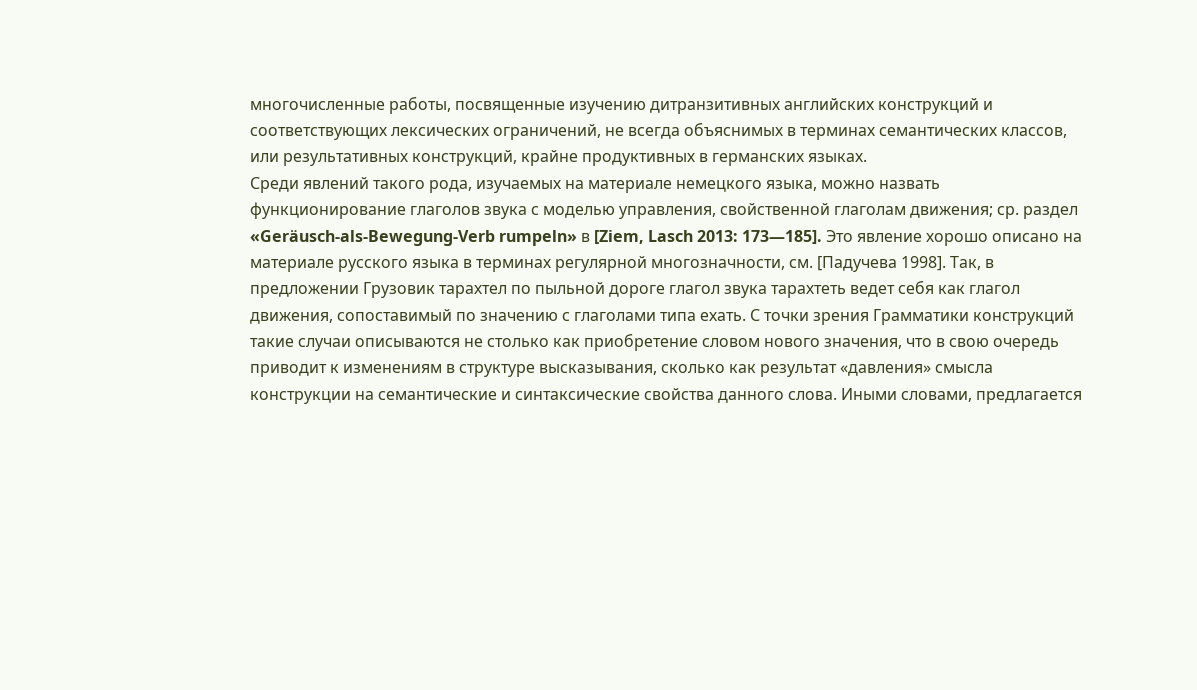многочисленные работы, посвященные изучению дитранзитивных английских конструкций и соответствующих лексических ограничений, не всегда объяснимых в терминах семантических классов, или результативных конструкций, крайне продуктивных в германских языках.
Среди явлений такого рода, изучаемых на материале немецкого языка, можно назвать функционирование глаголов звука с моделью управления, свойственной глаголам движения; ср. раздел «Geräusch-als-Bewegung-Verb rumpeln» в [Ziem, Lasch 2013: 173—185]. Это явление хорошо описано на материале русского языка в терминах регулярной многозначности, см. [Падучева 1998]. Так, в предложении Грузовик тарахтел по пыльной дороге глагол звука тарахтеть ведет себя как глагол движения, сопоставимый по значению с глаголами типа ехать. С точки зрения Грамматики конструкций такие случаи описываются не столько как приобретение словом нового значения, что в свою очередь приводит к изменениям в структуре высказывания, сколько как результат «давления» смысла конструкции на семантические и синтаксические свойства данного слова. Иными словами, предлагается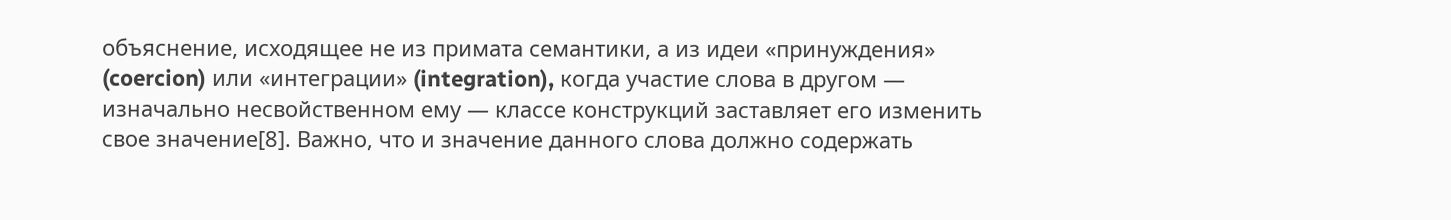объяснение, исходящее не из примата семантики, а из идеи «принуждения» (coercion) или «интеграции» (integration), когда участие слова в другом — изначально несвойственном ему — классе конструкций заставляет его изменить свое значение[8]. Важно, что и значение данного слова должно содержать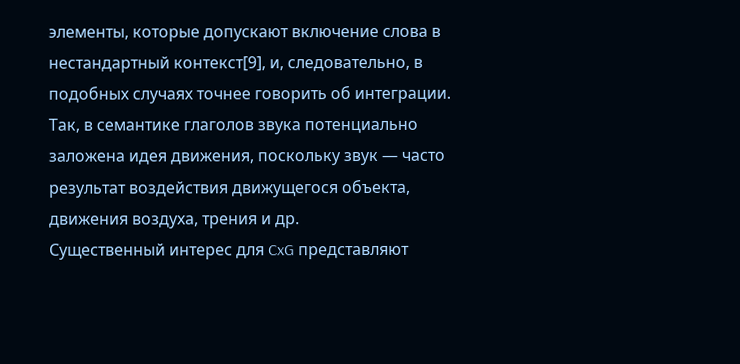элементы, которые допускают включение слова в нестандартный контекст[9], и, следовательно, в подобных случаях точнее говорить об интеграции. Так, в семантике глаголов звука потенциально заложена идея движения, поскольку звук — часто результат воздействия движущегося объекта, движения воздуха, трения и др.
Существенный интерес для CxG представляют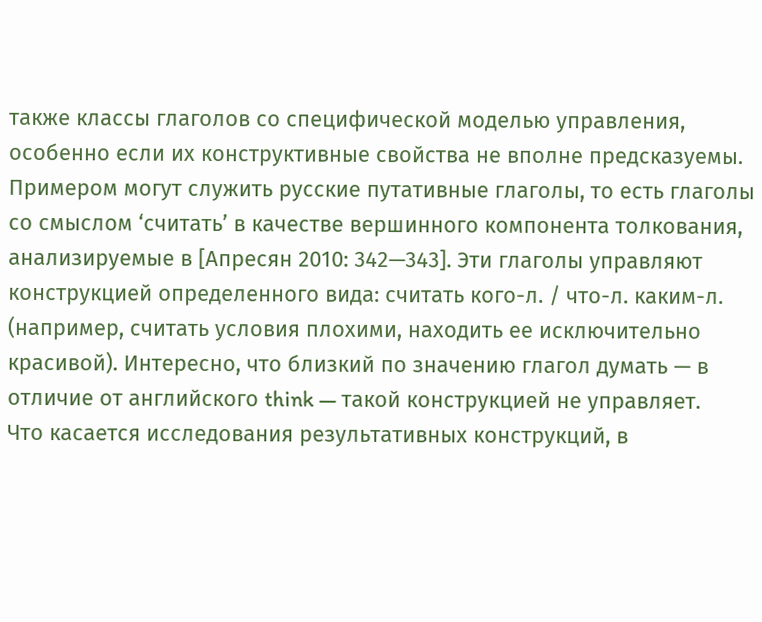также классы глаголов со специфической моделью управления, особенно если их конструктивные свойства не вполне предсказуемы. Примером могут служить русские путативные глаголы, то есть глаголы со смыслом ‘считать’ в качестве вершинного компонента толкования, анализируемые в [Апресян 2010: 342—343]. Эти глаголы управляют конструкцией определенного вида: считать кого-л. / что-л. каким-л. (например, считать условия плохими, находить ее исключительно красивой). Интересно, что близкий по значению глагол думать — в отличие от английского think — такой конструкцией не управляет.
Что касается исследования результативных конструкций, в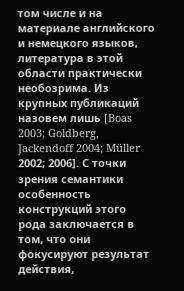том числе и на материале английского и немецкого языков, литература в этой области практически необозрима. Из крупных публикаций назовем лишь [Boas 2003; Goldberg, Jackendoff 2004; Müller 2002; 2006]. С точки зрения семантики особенность конструкций этого рода заключается в том, что они фокусируют результат действия,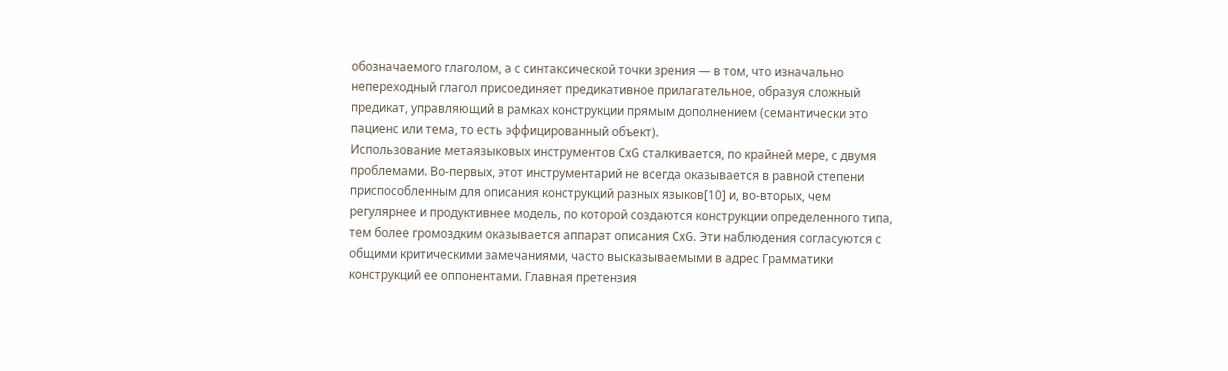обозначаемого глаголом, а с синтаксической точки зрения — в том, что изначально непереходный глагол присоединяет предикативное прилагательное, образуя сложный предикат, управляющий в рамках конструкции прямым дополнением (семантически это пациенс или тема, то есть эффицированный объект).
Использование метаязыковых инструментов CxG сталкивается, по крайней мере, с двумя проблемами. Во-первых, этот инструментарий не всегда оказывается в равной степени приспособленным для описания конструкций разных языков[10] и, во-вторых, чем регулярнее и продуктивнее модель, по которой создаются конструкции определенного типа, тем более громоздким оказывается аппарат описания CxG. Эти наблюдения согласуются с общими критическими замечаниями, часто высказываемыми в адрес Грамматики конструкций ее оппонентами. Главная претензия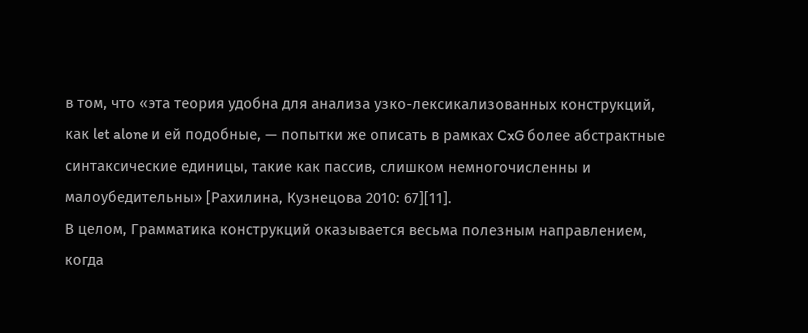в том, что «эта теория удобна для анализа узко-лексикализованных конструкций, как let alone и ей подобные, — попытки же описать в рамках CxG более абстрактные синтаксические единицы, такие как пассив, слишком немногочисленны и малоубедительны» [Рахилина, Кузнецова 2010: 67][11].
В целом, Грамматика конструкций оказывается весьма полезным направлением, когда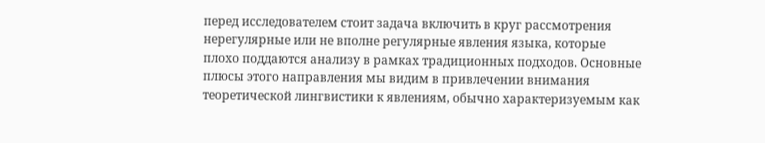перед исследователем стоит задача включить в круг рассмотрения нерегулярные или не вполне регулярные явления языка, которые плохо поддаются анализу в рамках традиционных подходов. Основные плюсы этого направления мы видим в привлечении внимания теоретической лингвистики к явлениям, обычно характеризуемым как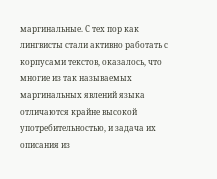маргинальные. С тех пор как лингвисты стали активно работать с корпусами текстов, оказалось, что многие из так называемых маргинальных явлений языка отличаются крайне высокой употребительностью, и задача их описания из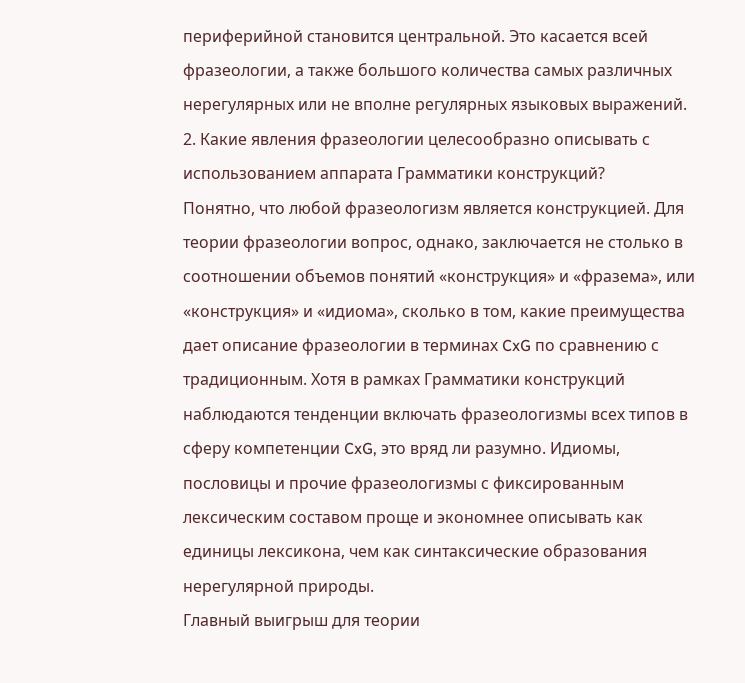периферийной становится центральной. Это касается всей фразеологии, а также большого количества самых различных нерегулярных или не вполне регулярных языковых выражений.
2. Какие явления фразеологии целесообразно описывать с использованием аппарата Грамматики конструкций?
Понятно, что любой фразеологизм является конструкцией. Для теории фразеологии вопрос, однако, заключается не столько в соотношении объемов понятий «конструкция» и «фразема», или «конструкция» и «идиома», сколько в том, какие преимущества дает описание фразеологии в терминах CxG по сравнению с традиционным. Хотя в рамках Грамматики конструкций наблюдаются тенденции включать фразеологизмы всех типов в сферу компетенции CxG, это вряд ли разумно. Идиомы, пословицы и прочие фразеологизмы с фиксированным лексическим составом проще и экономнее описывать как единицы лексикона, чем как синтаксические образования нерегулярной природы.
Главный выигрыш для теории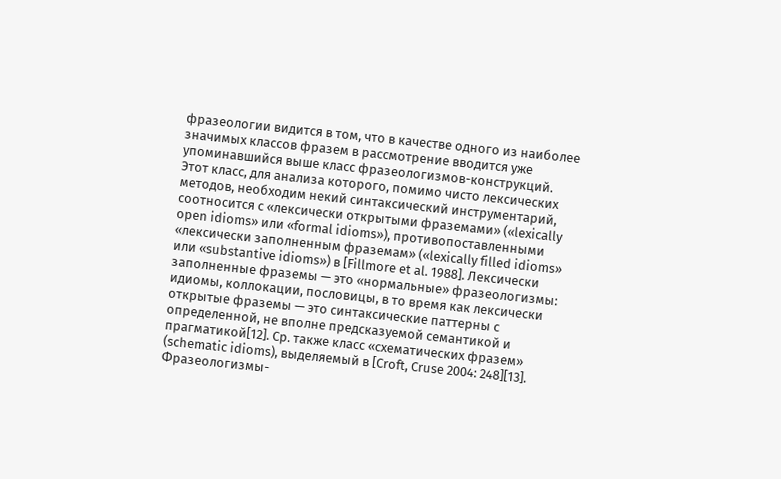фразеологии видится в том, что в качестве одного из наиболее значимых классов фразем в рассмотрение вводится уже упоминавшийся выше класс фразеологизмов-конструкций. Этот класс, для анализа которого, помимо чисто лексических методов, необходим некий синтаксический инструментарий, соотносится с «лексически открытыми фраземами» («lexically open idioms» или «formal idioms»), противопоставленными «лексически заполненным фраземам» («lexically filled idioms» или «substantive idioms») в [Fillmore et al. 1988]. Лексически заполненные фраземы — это «нормальные» фразеологизмы: идиомы, коллокации, пословицы, в то время как лексически открытые фраземы — это синтаксические паттерны с определенной, не вполне предсказуемой семантикой и прагматикой[12]. Ср. также класс «схематических фразем» (schematic idioms), выделяемый в [Croft, Cruse 2004: 248][13].
Фразеологизмы-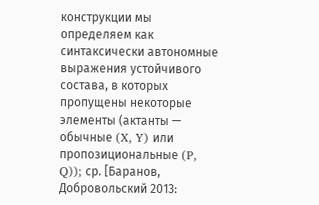конструкции мы определяем как синтаксически автономные выражения устойчивого состава, в которых пропущены некоторые элементы (актанты — обычные (X, Y) или пропозициональные (P, Q)); ср. [Баранов, Добровольский 2013: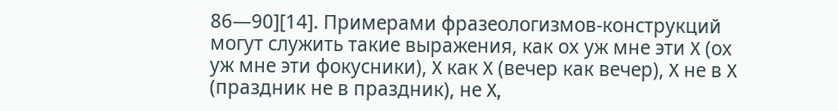86—90][14]. Примерами фразеологизмов-конструкций могут служить такие выражения, как ох уж мне эти X (ох уж мне эти фокусники), X как X (вечер как вечер), X не в X (праздник не в праздник), не X,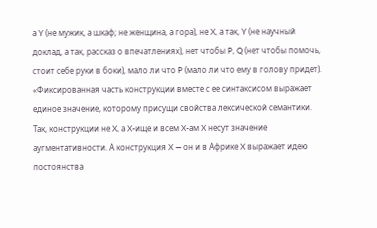а Y (не мужик, а шкаф; не женщина, а гора), не X, а так, Y (не научный доклад, а так, рассказ о впечатлениях), нет чтобы P, Q (нет чтобы помочь, стоит себе руки в боки), мало ли что P (мало ли что ему в голову придет). «Фиксированная часть конструкции вместе с ее синтаксисом выражает единое значение, которому присущи свойства лексической семантики. Так, конструкции не X, а X-ище и всем X-ам X несут значение аугментативности. А конструкция X — он и в Африке X выражает идею постоянства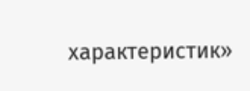характеристик»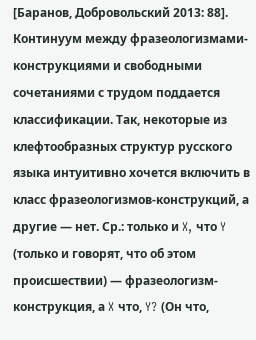[Баранов, Добровольский 2013: 88].
Континуум между фразеологизмами-конструкциями и свободными сочетаниями с трудом поддается классификации. Так, некоторые из клефтообразных структур русского языка интуитивно хочется включить в класс фразеологизмов-конструкций, а другие — нет. Ср.: только и X, что Y (только и говорят, что об этом происшествии) — фразеологизм-конструкция, а X что, Y? (Он что,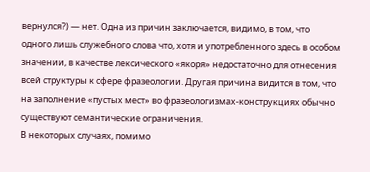вернулся?) — нет. Одна из причин заключается, видимо, в том, что одного лишь служебного слова что, хотя и употребленного здесь в особом значении, в качестве лексического «якоря» недостаточно для отнесения всей структуры к сфере фразеологии. Другая причина видится в том, что на заполнение «пустых мест» во фразеологизмах-конструкциях обычно существуют семантические ограничения.
В некоторых случаях, помимо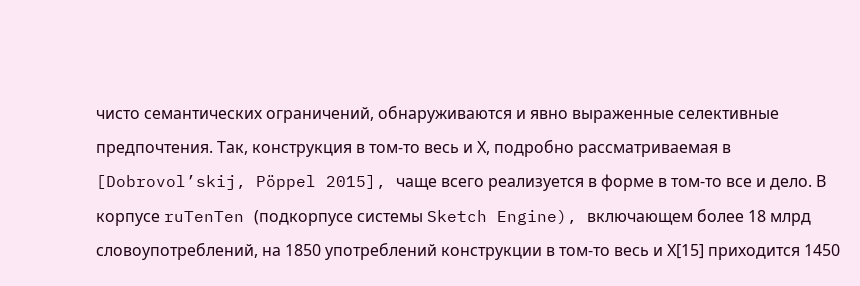чисто семантических ограничений, обнаруживаются и явно выраженные селективные предпочтения. Так, конструкция в том-то весь и Х, подробно рассматриваемая в [Dobrovol’skij, Pöppel 2015], чаще всего реализуется в форме в том-то все и дело. В корпусе ruTenTen (подкорпусе системы Sketch Engine), включающем более 18 млрд словоупотреблений, на 1850 употреблений конструкции в том-то весь и Х[15] приходится 1450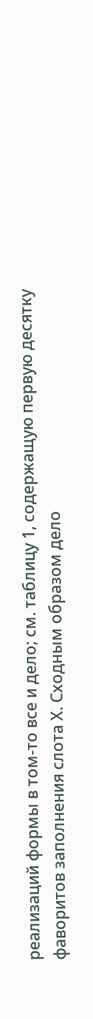реализаций формы в том-то все и дело; см. таблицу 1, содержащую первую десятку фаворитов заполнения слота Х. Сходным образом дело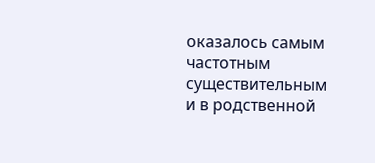оказалось самым частотным существительным и в родственной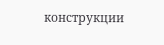конструкции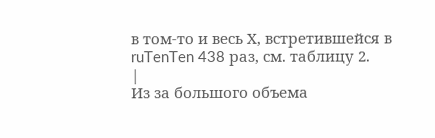в том-то и весь Х, встретившейся в ruTenTen 438 раз, см. таблицу 2.
|
Из за большого объема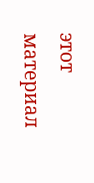этот материал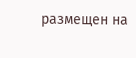размещен на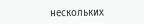нескольких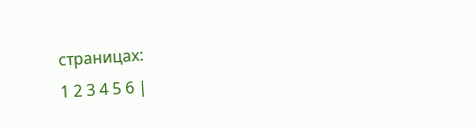страницах:
1 2 3 4 5 6 |